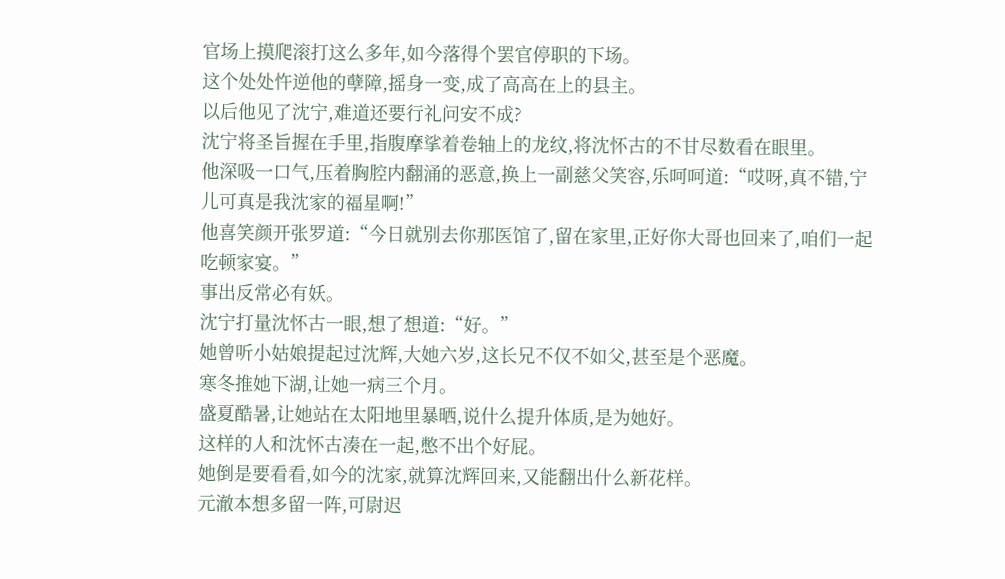官场上摸爬滚打这么多年,如今落得个罢官停职的下场。
这个处处忤逆他的孽障,摇身一变,成了高高在上的县主。
以后他见了沈宁,难道还要行礼问安不成?
沈宁将圣旨握在手里,指腹摩挲着卷轴上的龙纹,将沈怀古的不甘尽数看在眼里。
他深吸一口气,压着胸腔内翻涌的恶意,换上一副慈父笑容,乐呵呵道:“哎呀,真不错,宁儿可真是我沈家的福星啊!”
他喜笑颜开张罗道:“今日就别去你那医馆了,留在家里,正好你大哥也回来了,咱们一起吃顿家宴。”
事出反常必有妖。
沈宁打量沈怀古一眼,想了想道:“好。”
她曾听小姑娘提起过沈辉,大她六岁,这长兄不仅不如父,甚至是个恶魔。
寒冬推她下湖,让她一病三个月。
盛夏酷暑,让她站在太阳地里暴晒,说什么提升体质,是为她好。
这样的人和沈怀古凑在一起,憋不出个好屁。
她倒是要看看,如今的沈家,就算沈辉回来,又能翻出什么新花样。
元澈本想多留一阵,可尉迟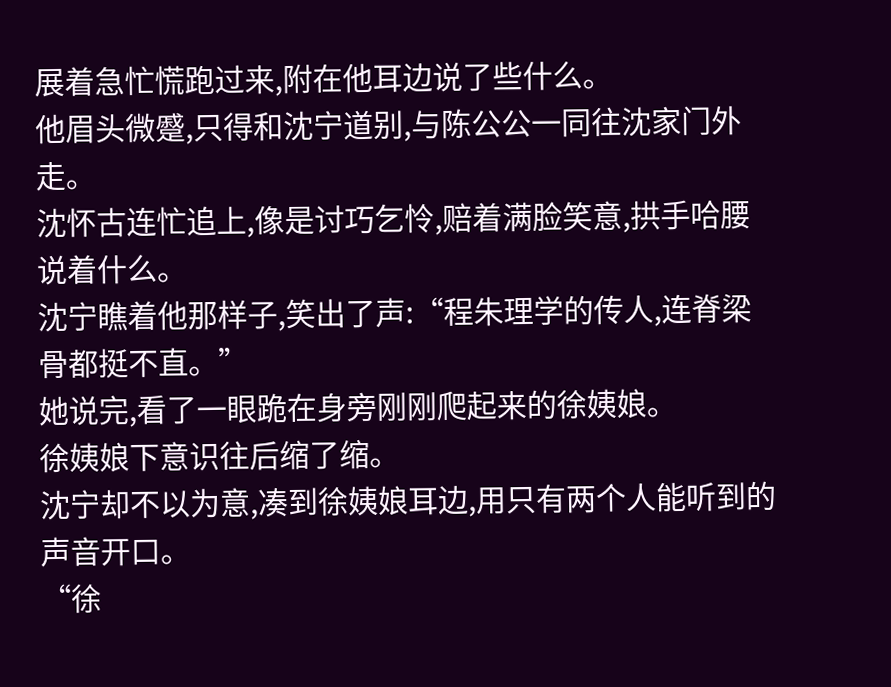展着急忙慌跑过来,附在他耳边说了些什么。
他眉头微蹙,只得和沈宁道别,与陈公公一同往沈家门外走。
沈怀古连忙追上,像是讨巧乞怜,赔着满脸笑意,拱手哈腰说着什么。
沈宁瞧着他那样子,笑出了声:“程朱理学的传人,连脊梁骨都挺不直。”
她说完,看了一眼跪在身旁刚刚爬起来的徐姨娘。
徐姨娘下意识往后缩了缩。
沈宁却不以为意,凑到徐姨娘耳边,用只有两个人能听到的声音开口。
“徐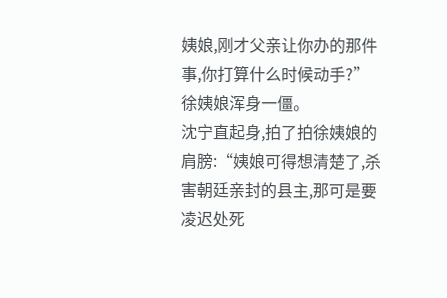姨娘,刚才父亲让你办的那件事,你打算什么时候动手?”
徐姨娘浑身一僵。
沈宁直起身,拍了拍徐姨娘的肩膀:“姨娘可得想清楚了,杀害朝廷亲封的县主,那可是要凌迟处死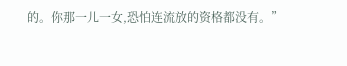的。你那一儿一女,恐怕连流放的资格都没有。”